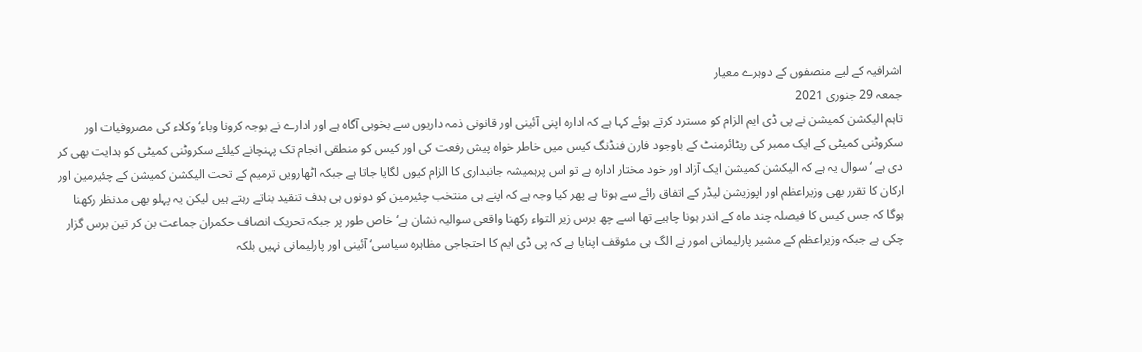اشرافیہ کے لیے منصفوں کے دوہرے معیار
جمعہ 29 جنوری 2021
تاہم الیکشن کمیشن نے پی ڈی ایم الزام کو مسترد کرتے ہوئے کہا ہے کہ ادارہ اپنی آئینی اور قانونی ذمہ داریوں سے بخوبی آگاہ ہے اور ادارے نے بوجہ کرونا وباء‘ وکلاء کی مصروفیات اور سکروٹنی کمیٹی کے ایک ممبر کی ریٹائرمنٹ کے باوجود فارن فنڈنگ کیس میں خاطر خواہ پیش رفعت کی اور کیس کو منطقی انجام تک پہنچانے کیلئے سکروٹنی کمیٹی کو ہدایت بھی کر دی ہے ‘سوال یہ ہے کہ الیکشن کمیشن ایک آزاد اور خود مختار ادارہ ہے تو اس پرہمیشہ جانبداری کا الزام کیوں لگایا جاتا ہے جبکہ اٹھارویں ترمیم کے تحت الیکشن کمیشن کے چئیرمین اور ارکان کا تقرر بھی وزیراعظم اور اپوزیشن لیڈر کے اتفاق رائے سے ہوتا ہے پھر کیا وجہ ہے کہ اپنے ہی منتخب چئیرمین کو دونوں ہی ہدف تنقید بناتے رہتے ہیں لیکن یہ پہلو بھی مدنظر رکھنا ہوگا کہ جس کیس کا فیصلہ چند ماہ کے اندر ہونا چاہیے تھا اسے چھ برس زیر التواء رکھنا واقعی سوالیہ نشان ہے‘ خاص طور پر جبکہ تحریک انصاف حکمران جماعت بن کر تین برس گزار چکی ہے جبکہ وزیراعظم کے مشیر پارلیمانی امور نے الگ ہی مئوقف اپنایا ہے کہ پی ڈی ایم کا احتجاجی مظاہرہ سیاسی‘ آئینی اور پارلیمانی نہیں بلکہ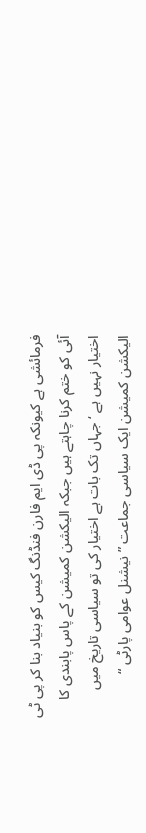فرمائشی ہے کیونکہ پی ڈی ایم فارن فنڈنگ کیس کو بنیاد بنا کر پی ٹی آئی کو ختم کرنا چاہتے ہیں جبکہ الیکشن کمیشن کے پاس پابندی کا اختیار نہیں ہے ‘جہاں تک بات ہے اختیار کی تو سیاسی تاریخ میں الیکشن کمیشن ایک سیاسی جماعت ”نیشنل عوامی پارٹی “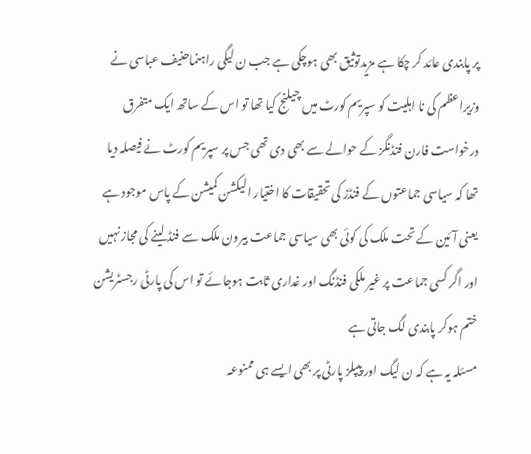پر پابندی عائد کر چکا ہے مزیدتوثیق بھی ہوچکی ہے جب ن لیگی راہنماحنیف عباسی نے وزیراعظم کی نا اہلیت کو سپریم کورٹ میں چیلنج کیا تھا تو اس کے ساتھ ایک متفرق درخواست فارن فنڈنگز کے حوالے سے بھی دی تھی جس پر سپریم کورٹ نے فیصلہ دیا تھا کہ سیاسی جماعتوں کے فنڈز کی تحقیقات کا اختیار الیکشن کمیشن کے پاس موجود ہے یعنی آئین کے تحت ملک کی کوئی بھی سیاسی جماعت بیرون ملک سے فنڈ لینے کی مجاز نہیں اور اگر کسی جماعت پر غیر ملکی فنڈنگ اور غداری ثابت ہوجائے تو اس کی پارٹی رجسٹریشن ختم ہوکر پابندی لگ جاتی ہے
مسئلہ یہ ہے کہ ن لیگ اور پیپلز پارٹی پر بھی ایسے ہی ممنوعہ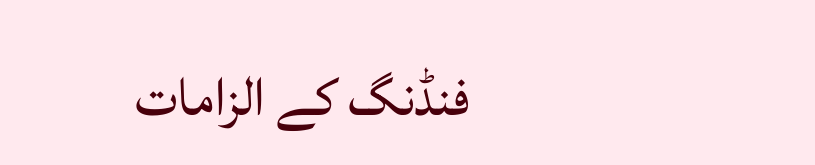فنڈنگ کے الزامات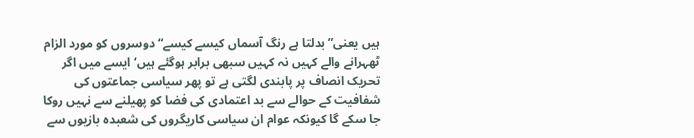ہیں یعنی” بدلتا ہے رنگ آسماں کیسے کیسے“ دوسروں کو مورد الزام ٹھہرانے والے کہیں نہ کہیں سبھی برابر ہوگئے ہیں‘ ایسے میں اگر تحریک انصاف پر پابندی لگتی ہے تو پھر سیاسی جماعتوں کی شفافیت کے حوالے سے بد اعتمادی کی فضا کو پھیلنے سے نہیں روکا جا سکے گا کیونکہ عوام ان سیاسی کاریگروں کی شعبدہ بازیوں سے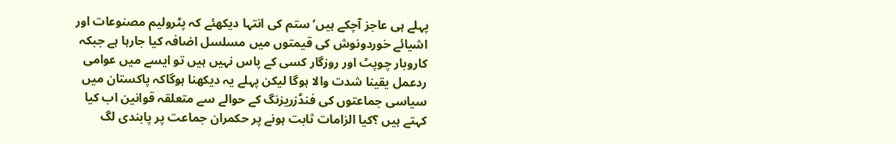پہلے ہی عاجز آچکے ہیں‘ستم کی انتہا دیکھئے کہ پٹرولیم مصنوعات اور اشیائے خوردونوش کی قیمتوں میں مسلسل اضافہ کیا جارہا ہے جبکہ کاروبار چوپٹ اور روزگار کسی کے پاس نہیں ہیں تو ایسے میں عوامی ردعمل یقینا شدت والا ہوگا لیکن پہلے یہ دیکھنا ہوگاکہ پاکستان میں سیاسی جماعتوں کی فنڈزریزنگ کے حوالے سے متعلقہ قوانین اب کیا کہتے ہیں ؟کیا الزامات ثابت ہونے پر حکمران جماعت پر پابندی لگ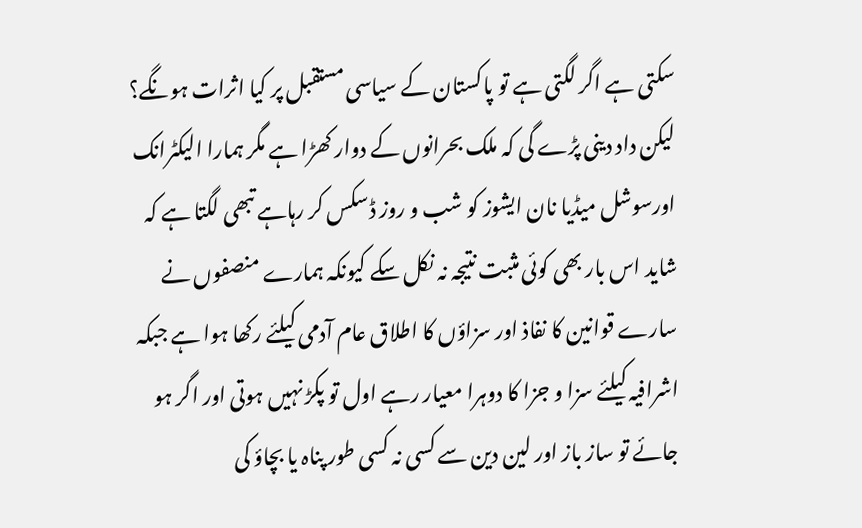سکتی ہے اگر لگتی ہے تو پاکستان کے سیاسی مستقبل پر کیا اثرات ہونگے؟ لیکن داد دینی پڑے گی کہ ملک بحرانوں کے دوار کھڑا ہے مگر ہمارا الیکٹرانک اورسوشل میڈیا نان ایشوز کو شب و روز ڈسکس کر رہاہے تبھی لگتا ہے کہ شاید اس بار بھی کوئی مثبت نتیجہ نہ نکل سکے کیونکہ ہمارے منصفوں نے سارے قوانین کا نفاذ اور سزاؤں کا اطلاق عام آدمی کیلئے رکھا ہوا ہے جبکہ اشرافیہ کیلئے سزا و جزا کا دوہرا معیار رہے اول تو پکڑ نہیں ہوتی اور اگر ہو جائے تو ساز باز اور لین دین سے کسی نہ کسی طور پناہ یا بچاؤ کی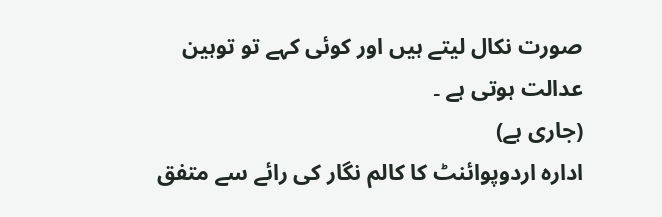صورت نکال لیتے ہیں اور کوئی کہے تو توہین عدالت ہوتی ہے ۔
(جاری ہے)
ادارہ اردوپوائنٹ کا کالم نگار کی رائے سے متفق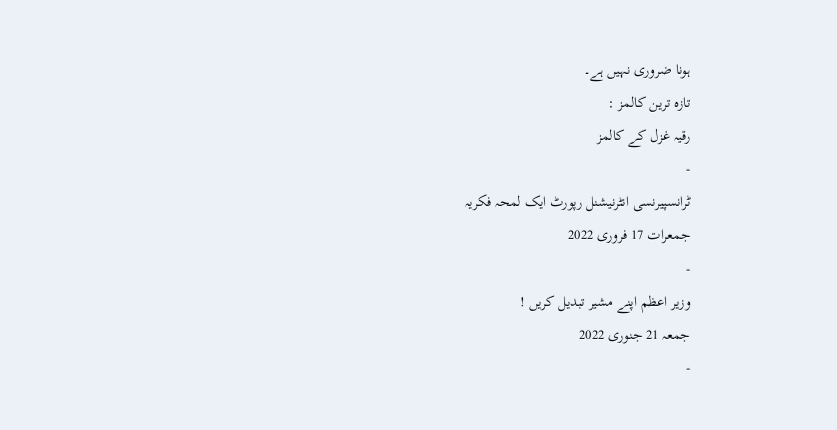ہونا ضروری نہیں ہے۔
تازہ ترین کالمز :
رقیہ غزل کے کالمز
-
ٹرانسپیرنسی انٹرنیشنل رپورٹ ایک لمحہ فکریہ
جمعرات 17 فروری 2022
-
وزیر اعظم اپنے مشیر تبدیل کریں !
جمعہ 21 جنوری 2022
-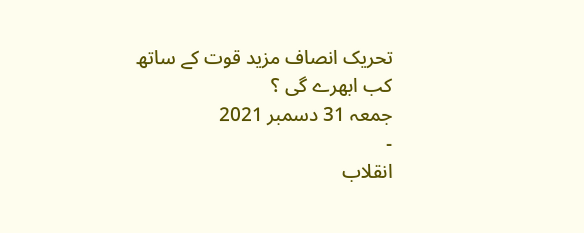تحریک انصاف مزید قوت کے ساتھ کب ابھرے گی ؟
جمعہ 31 دسمبر 2021
-
انقلاب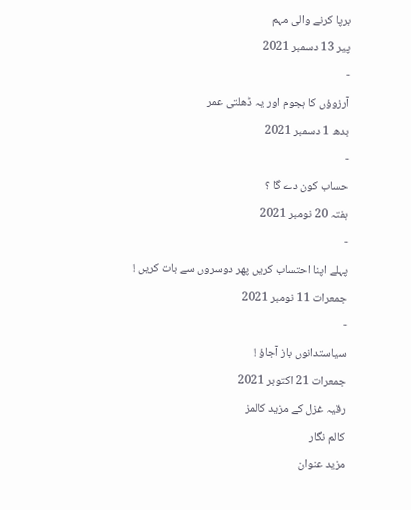برپا کرنے والی مہم
پیر 13 دسمبر 2021
-
آرزوؤں کا ہجوم اور یہ ڈھلتی عمر
بدھ 1 دسمبر 2021
-
حساب کون دے گا ؟
ہفتہ 20 نومبر 2021
-
پہلے اپنا احتساب کریں پھر دوسروں سے بات کریں !
جمعرات 11 نومبر 2021
-
سیاستدانوں باز آجاؤ !
جمعرات 21 اکتوبر 2021
رقیہ غزل کے مزید کالمز
کالم نگار
مزید عنوان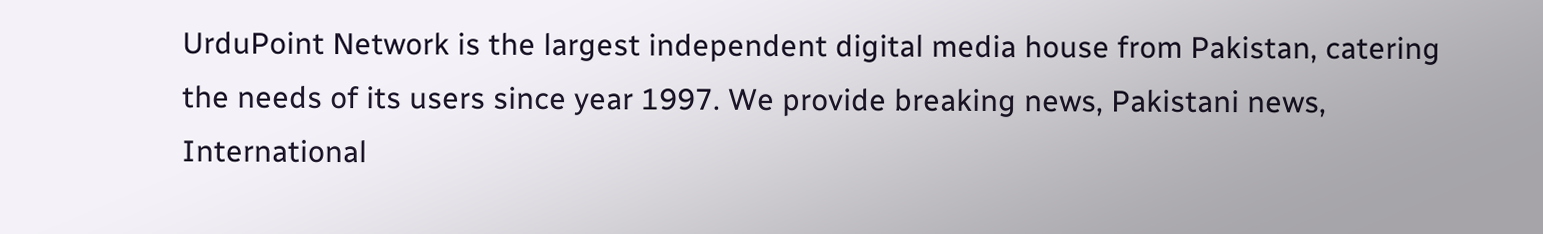UrduPoint Network is the largest independent digital media house from Pakistan, catering the needs of its users since year 1997. We provide breaking news, Pakistani news, International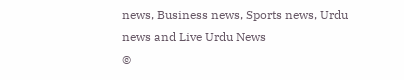news, Business news, Sports news, Urdu news and Live Urdu News
©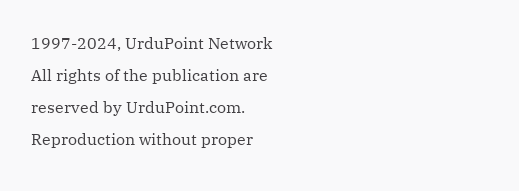1997-2024, UrduPoint Network
All rights of the publication are reserved by UrduPoint.com. Reproduction without proper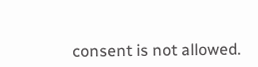consent is not allowed.